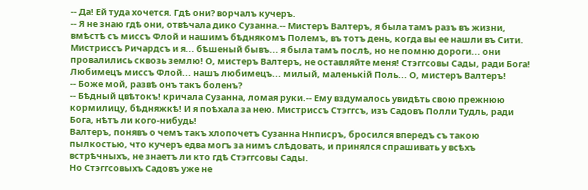-- Да! Ей туда хочется. Гдѣ они? ворчалъ кучеръ.
-- Я не знаю гдѣ они, отвѣчала дико Сузанна.-- Мистеръ Валтеръ, я была тамъ разъ въ жизни, вмѣстѣ съ миссъ Флой и нашимъ бѣднякомъ Полемъ, въ тотъ день, когда вы ее нашли въ Сити. Мистриссъ Ричардсъ и я... бѣшеный бывъ... я была тамъ послѣ, но не помню дороги... они провалились сквозь землю! О, мистеръ Валтеръ, не оставляйте меня! Стэггсовы Сады, ради Бога! Любимецъ миссъ Флой... нашъ любимецъ... милый, маленькій Поль... О, мистеръ Валтеръ!
-- Боже мой, развѣ онъ такъ боленъ?
-- Бѣдный цвѣтокъ! кричала Сузанна, ломая руки.-- Ему вздумалось увидѣть свою прежнюю кормилицу, бѣдняжкѣ! И я поѣхала за нею. Мистриссъ Стэггсъ, изъ Садовъ Полли Тудль, ради Бога, нѣтъ ли кого-нибудь!
Валтеръ, понявъ о чемъ такъ хлопочетъ Сузанна Ннписръ, бросился впередъ съ такою пылкостью, что кучеръ едва могъ за нимъ слѣдовать, и принялся спрашивать у всѣхъ встрѣчныхъ, не знаетъ ли кто гдѣ Стэггсовы Сады.
Но Стэггсовыхъ Садовъ уже не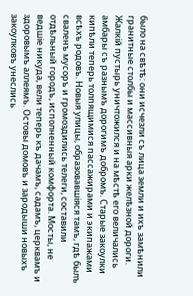было на свѣтѣ: они исчезли съ лица земли и ихъ замѣнили гранитные столбы и массивныя арки желѣзной дороги. Жалкій пустырь уничтожился и на мѣстѣ его величались амбары съ разнымъ дорогимъ добромъ. Старые закоулки кипѣли теперь толпящимися пассажирами и экипажами всѣхъ родовъ. Новыя улицы, образовавшіяся тамъ, гдѣ былъ сваленъ мусоръ и громоздились телеги, составили отдѣльный городъ, исполненный комфорта. Мосты, не ведшіе никуда, вели теперь къ дачамъ, садамъ, церквамъ и здоровымъ аллеямъ. Остовы домовъ и зародыши новыхъ закоулковъ унеслись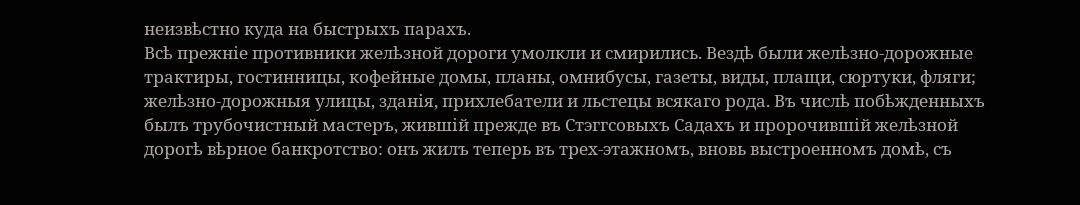неизвѣстно куда на быстрыхъ парахъ.
Всѣ прежніе противники желѣзной дороги умолкли и смирились. Вездѣ были желѣзно-дорожные трактиры, гостинницы, кофейные домы, планы, омнибусы, газеты, виды, плащи, сюртуки, фляги; желѣзно-дорожныя улицы, зданія, прихлебатели и льстецы всякаго рода. Въ числѣ побѣжденныхъ былъ трубочистный мастеръ, жившій прежде въ Стэггсовыхъ Садахъ и пророчившій желѣзной дорогѣ вѣрное банкротство: онъ жилъ теперь въ трех-этажномъ, вновь выстроенномъ домѣ, съ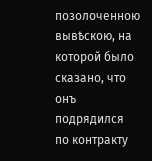позолоченною вывѣскою, на которой было сказано, что онъ подрядился по контракту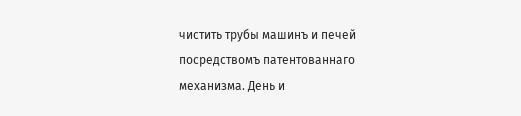чистить трубы машинъ и печей посредствомъ патентованнаго механизма. День и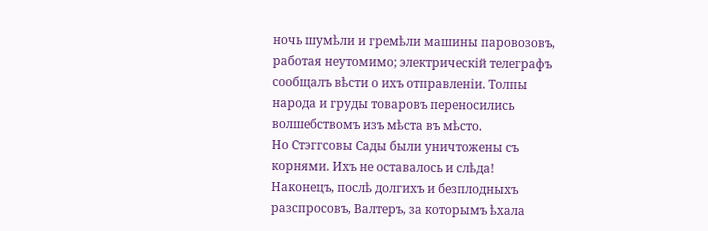ночь шумѣли и гремѣли машины паровозовъ, работая неутомимо; электрическій телеграфъ сообщалъ вѣсти о ихъ отправленіи. Толпы народа и груды товаровъ переносились волшебствомъ изъ мѣста въ мѣсто.
Но Стэггсовы Сады были уничтожены съ корнями. Ихъ не оставалось и слѣда!
Наконецъ, послѣ долгихъ и безплодныхъ разспросовъ, Валтеръ, за которымъ ѣхала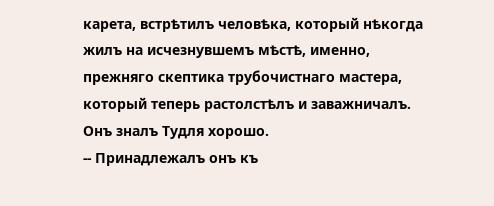карета, встрѣтилъ человѣка, который нѣкогда жилъ на исчезнувшемъ мѣстѣ, именно, прежняго скептика трубочистнаго мастера, который теперь растолстѣлъ и заважничалъ. Онъ зналъ Тудля хорошо.
-- Принадлежалъ онъ къ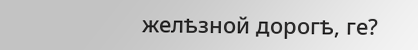желѣзной дорогѣ, ге?